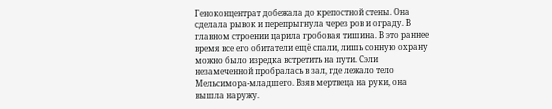Геноконцентрат добежала до крепостной стены. Она сделала рывок и перепрыгнула через ров и ограду. В главном строении царила гробовая тишина. В это раннее время все его обитатели ещё спали, лишь сонную охрану можно было изредка встретить на пути. Сэли незамеченной пробралась в зал, где лежало тело Мельсимора-младшего. Взяв мертвеца на руки, она вышла наружу.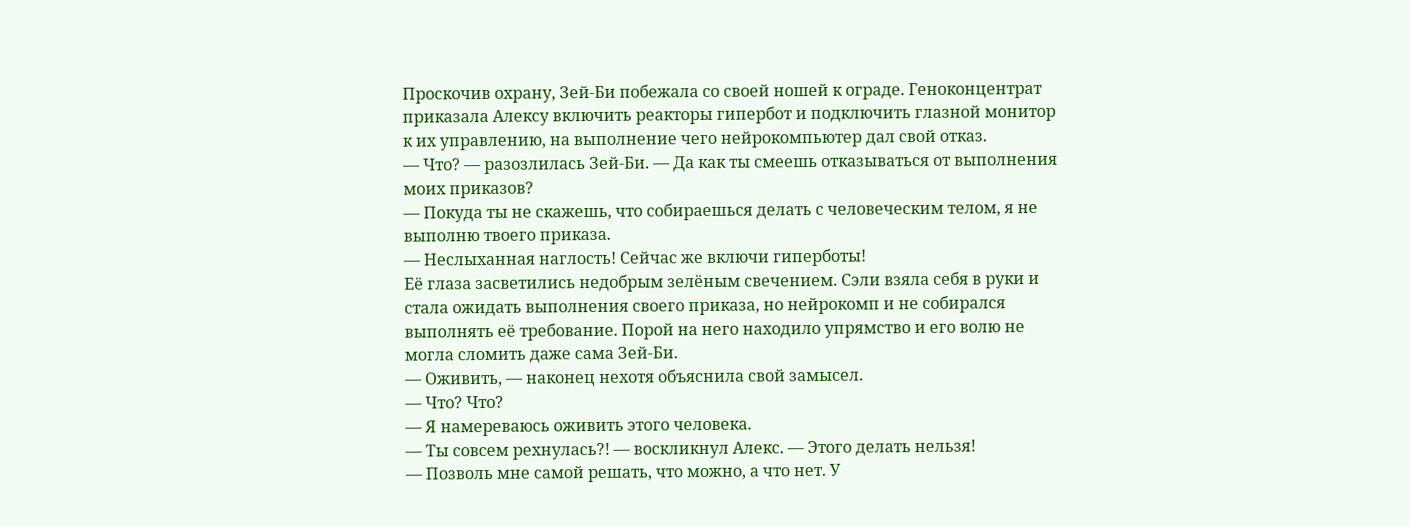Проскочив охрану, Зей-Би побежала со своей ношей к ограде. Геноконцентрат приказала Алексу включить реакторы гипербот и подключить глазной монитор к их управлению, на выполнение чего нейрокомпьютер дал свой отказ.
— Что? — разозлилась Зей-Би. — Да как ты смеешь отказываться от выполнения моих приказов?
— Покуда ты не скажешь, что собираешься делать с человеческим телом, я не выполню твоего приказа.
— Неслыханная наглость! Сейчас же включи гиперботы!
Её глаза засветились недобрым зелёным свечением. Сэли взяла себя в руки и стала ожидать выполнения своего приказа, но нейрокомп и не собирался выполнять её требование. Порой на него находило упрямство и его волю не могла сломить даже сама Зей-Би.
— Оживить, — наконец нехотя объяснила свой замысел.
— Что? Что?
— Я намереваюсь оживить этого человека.
— Ты совсем рехнулась?! — воскликнул Алекс. — Этого делать нельзя!
— Позволь мне самой решать, что можно, а что нет. У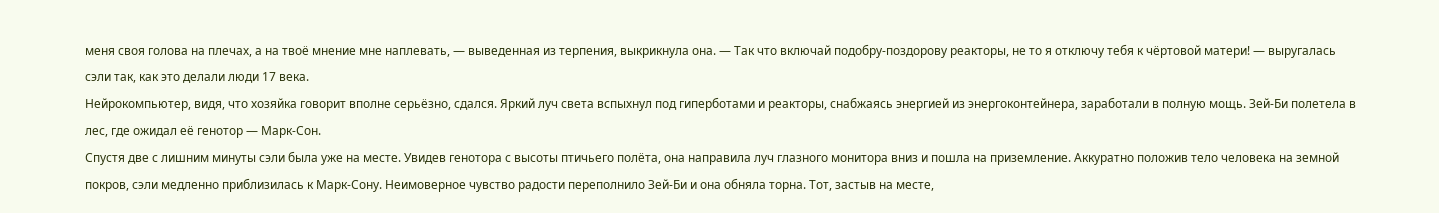меня своя голова на плечах, а на твоё мнение мне наплевать, — выведенная из терпения, выкрикнула она. — Так что включай подобру-поздорову реакторы, не то я отключу тебя к чёртовой матери! — выругалась сэли так, как это делали люди 17 века.
Нейрокомпьютер, видя, что хозяйка говорит вполне серьёзно, сдался. Яркий луч света вспыхнул под гиперботами и реакторы, снабжаясь энергией из энергоконтейнера, заработали в полную мощь. Зей-Би полетела в лес, где ожидал её генотор — Марк-Сон.
Спустя две с лишним минуты сэли была уже на месте. Увидев генотора с высоты птичьего полёта, она направила луч глазного монитора вниз и пошла на приземление. Аккуратно положив тело человека на земной покров, сэли медленно приблизилась к Марк-Сону. Неимоверное чувство радости переполнило Зей-Би и она обняла торна. Тот, застыв на месте,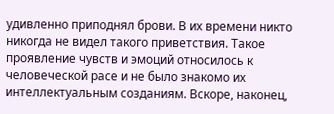удивленно приподнял брови. В их времени никто никогда не видел такого приветствия. Такое проявление чувств и эмоций относилось к человеческой расе и не было знакомо их интеллектуальным созданиям. Вскоре, наконец,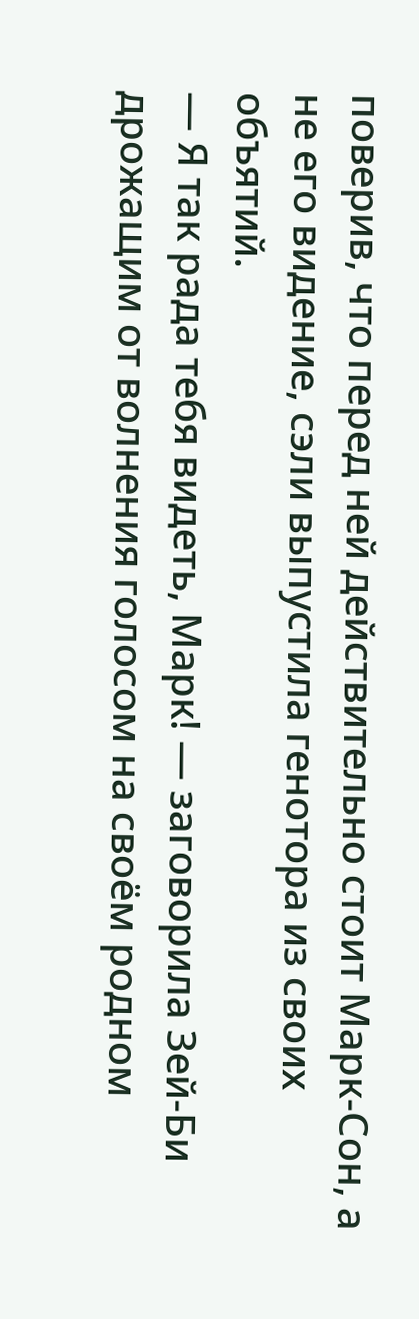поверив, что перед ней действительно стоит Марк-Сон, а не его видение, сэли выпустила генотора из своих объятий.
— Я так рада тебя видеть, Марк! — заговорила Зей-Би дрожащим от волнения голосом на своём родном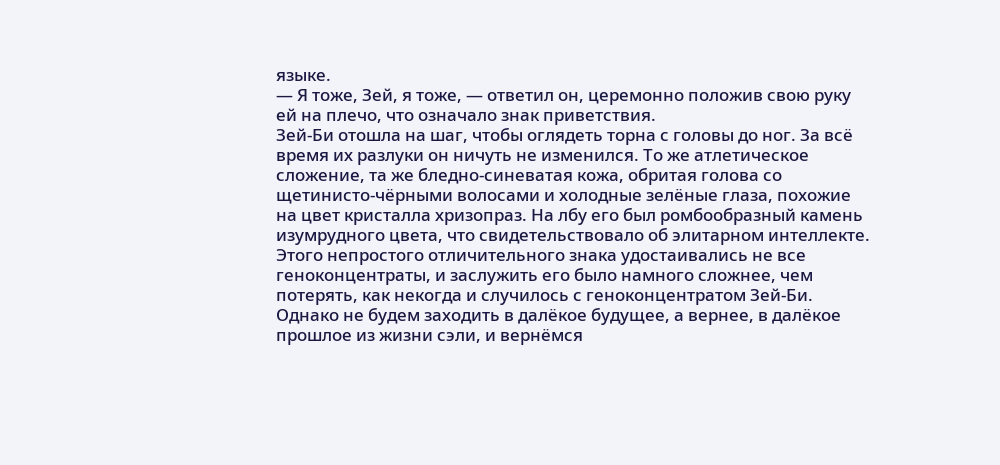языке.
— Я тоже, Зей, я тоже, — ответил он, церемонно положив свою руку ей на плечо, что означало знак приветствия.
Зей-Би отошла на шаг, чтобы оглядеть торна с головы до ног. За всё время их разлуки он ничуть не изменился. То же атлетическое сложение, та же бледно-синеватая кожа, обритая голова со щетинисто-чёрными волосами и холодные зелёные глаза, похожие на цвет кристалла хризопраз. На лбу его был ромбообразный камень изумрудного цвета, что свидетельствовало об элитарном интеллекте. Этого непростого отличительного знака удостаивались не все геноконцентраты, и заслужить его было намного сложнее, чем потерять, как некогда и случилось с геноконцентратом Зей-Би. Однако не будем заходить в далёкое будущее, а вернее, в далёкое прошлое из жизни сэли, и вернёмся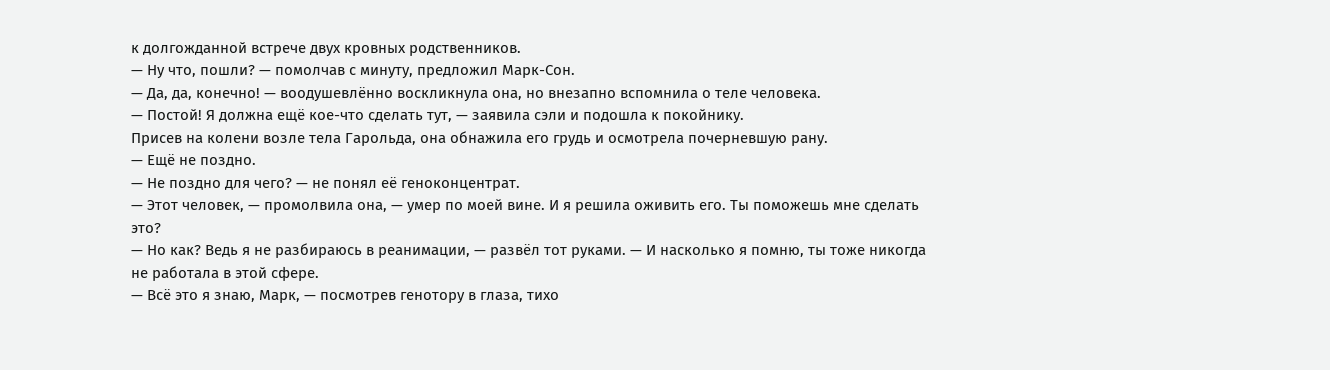к долгожданной встрече двух кровных родственников.
— Ну что, пошли? — помолчав с минуту, предложил Марк-Сон.
— Да, да, конечно! — воодушевлённо воскликнула она, но внезапно вспомнила о теле человека.
— Постой! Я должна ещё кое-что сделать тут, — заявила сэли и подошла к покойнику.
Присев на колени возле тела Гарольда, она обнажила его грудь и осмотрела почерневшую рану.
— Ещё не поздно.
— Не поздно для чего? — не понял её геноконцентрат.
— Этот человек, — промолвила она, — умер по моей вине. И я решила оживить его. Ты поможешь мне сделать это?
— Но как? Ведь я не разбираюсь в реанимации, — развёл тот руками. — И насколько я помню, ты тоже никогда не работала в этой сфере.
— Всё это я знаю, Марк, — посмотрев генотору в глаза, тихо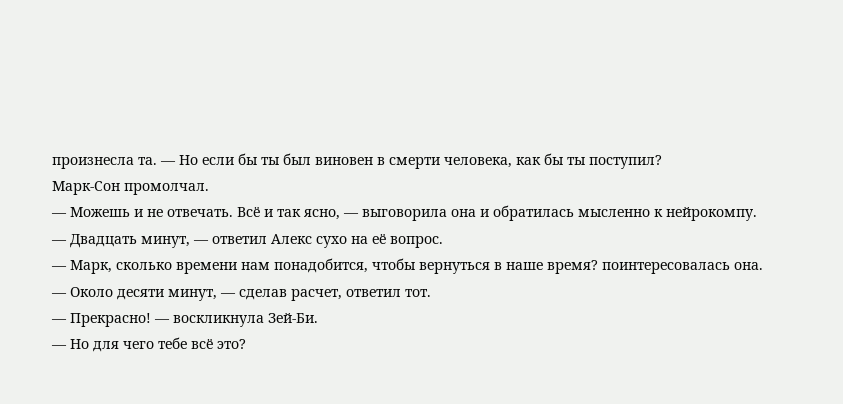произнесла та. — Но если бы ты был виновен в смерти человека, как бы ты поступил?
Марк-Сон промолчал.
— Можешь и не отвечать. Всё и так ясно, — выговорила она и обратилась мысленно к нейрокомпу.
— Двадцать минут, — ответил Алекс сухо на её вопрос.
— Марк, сколько времени нам понадобится, чтобы вернуться в наше время? поинтересовалась она.
— Около десяти минут, — сделав расчет, ответил тот.
— Прекрасно! — воскликнула Зей-Би.
— Но для чего тебе всё это?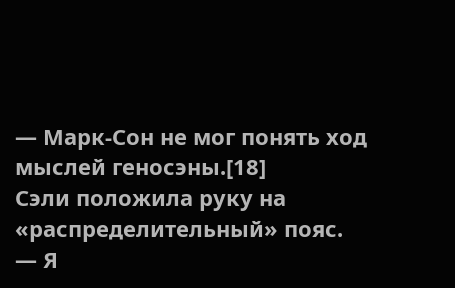— Марк-Сон не мог понять ход мыслей геносэны.[18]
Сэли положила руку на «распределительный» пояс.
— Я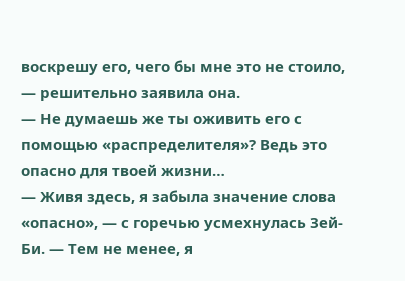воскрешу его, чего бы мне это не стоило, — решительно заявила она.
— Не думаешь же ты оживить его с помощью «распределителя»? Ведь это опасно для твоей жизни…
— Живя здесь, я забыла значение слова «опасно», — с горечью усмехнулась Зей-Би. — Тем не менее, я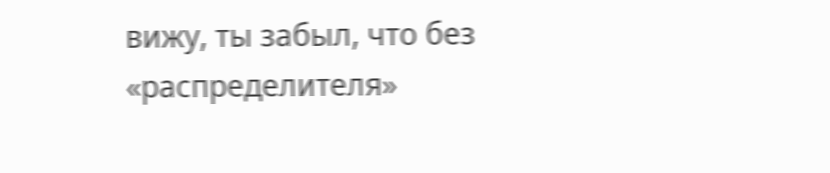вижу, ты забыл, что без «распределителя»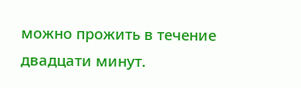можно прожить в течение двадцати минут.